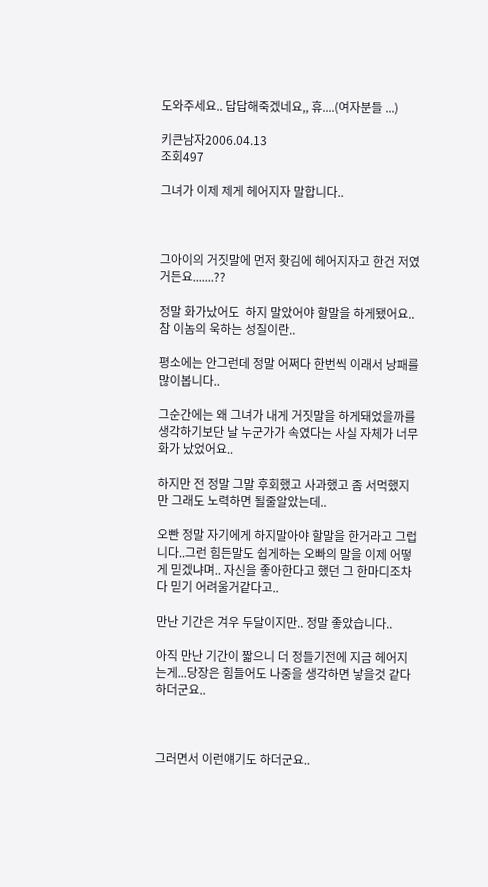도와주세요.. 답답해죽겠네요,, 휴....(여자분들 ...)

키큰남자2006.04.13
조회497

그녀가 이제 제게 헤어지자 말합니다..



그아이의 거짓말에 먼저 홧김에 헤어지자고 한건 저였거든요.......??

정말 화가났어도  하지 말았어야 할말을 하게됐어요..참 이놈의 욱하는 성질이란..

평소에는 안그런데 정말 어쩌다 한번씩 이래서 낭패를 많이봅니다..

그순간에는 왜 그녀가 내게 거짓말을 하게돼었을까를 생각하기보단 날 누군가가 속였다는 사실 자체가 너무 화가 났었어요..

하지만 전 정말 그말 후회했고 사과했고 좀 서먹했지만 그래도 노력하면 될줄알았는데..

오빤 정말 자기에게 하지말아야 할말을 한거라고 그럽니다..그런 힘든말도 쉽게하는 오빠의 말을 이제 어떻게 믿겠냐며.. 자신을 좋아한다고 했던 그 한마디조차 다 믿기 어려울거같다고..

만난 기간은 겨우 두달이지만.. 정말 좋았습니다..

아직 만난 기간이 짧으니 더 정들기전에 지금 헤어지는게...당장은 힘들어도 나중을 생각하면 낳을것 같다 하더군요..



그러면서 이런얘기도 하더군요..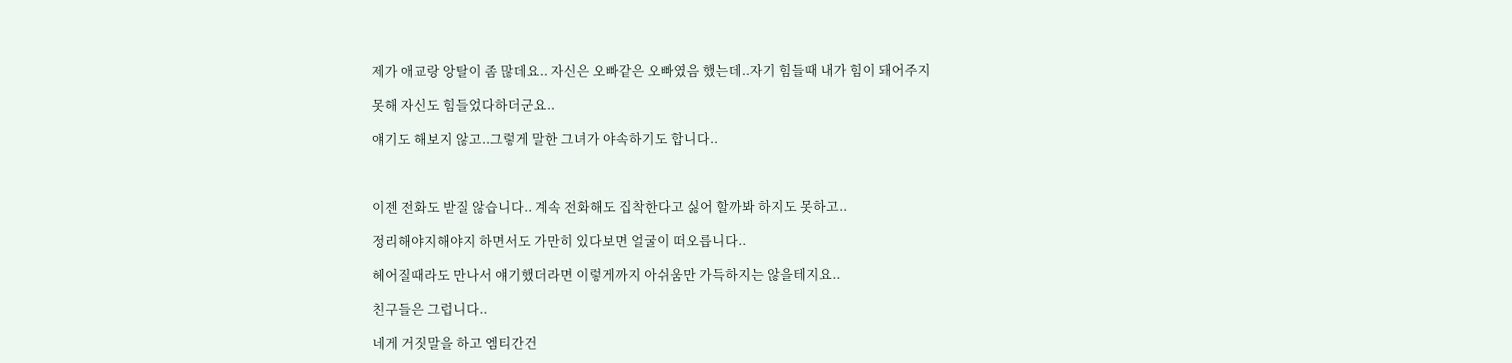제가 애교랑 앙탈이 좀 많데요.. 자신은 오빠같은 오빠였음 했는데..자기 힘들때 내가 힘이 돼어주지

못해 자신도 힘들었다하더군요..

얘기도 해보지 않고..그렇게 말한 그녀가 야속하기도 합니다..



이젠 전화도 받질 않습니다.. 계속 전화해도 집착한다고 싫어 할까봐 하지도 못하고..

정리해야지해야지 하면서도 가만히 있다보면 얼굴이 떠오릅니다..

헤어질때라도 만나서 얘기했더라면 이렇게까지 아쉬움만 가득하지는 않을테지요..

친구들은 그럽니다..

네게 거짓말을 하고 엠티간건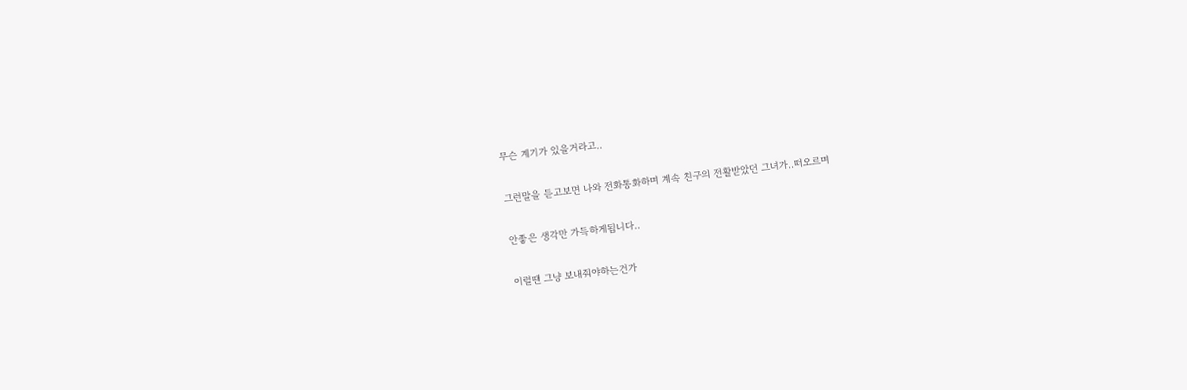무슨 계기가 있을거라고..

그런말을 듣고보면 나와 전화통화하며 계속 친구의 전활받았던 그녀가..떠오르며

안좋은 생각만 가득하게됩니다..

이럴땐 그냥 보내줘야하는건가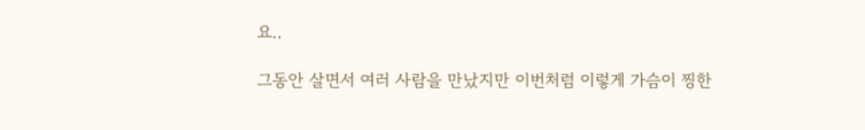요..

그동안 살면서 여러 사람을 만났지만 이번처럼 이렇게 가슴이 찡한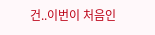건..이번이 처음인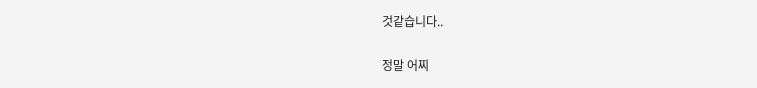것같습니다..

정말 어찌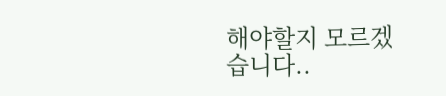해야할지 모르겠습니다..